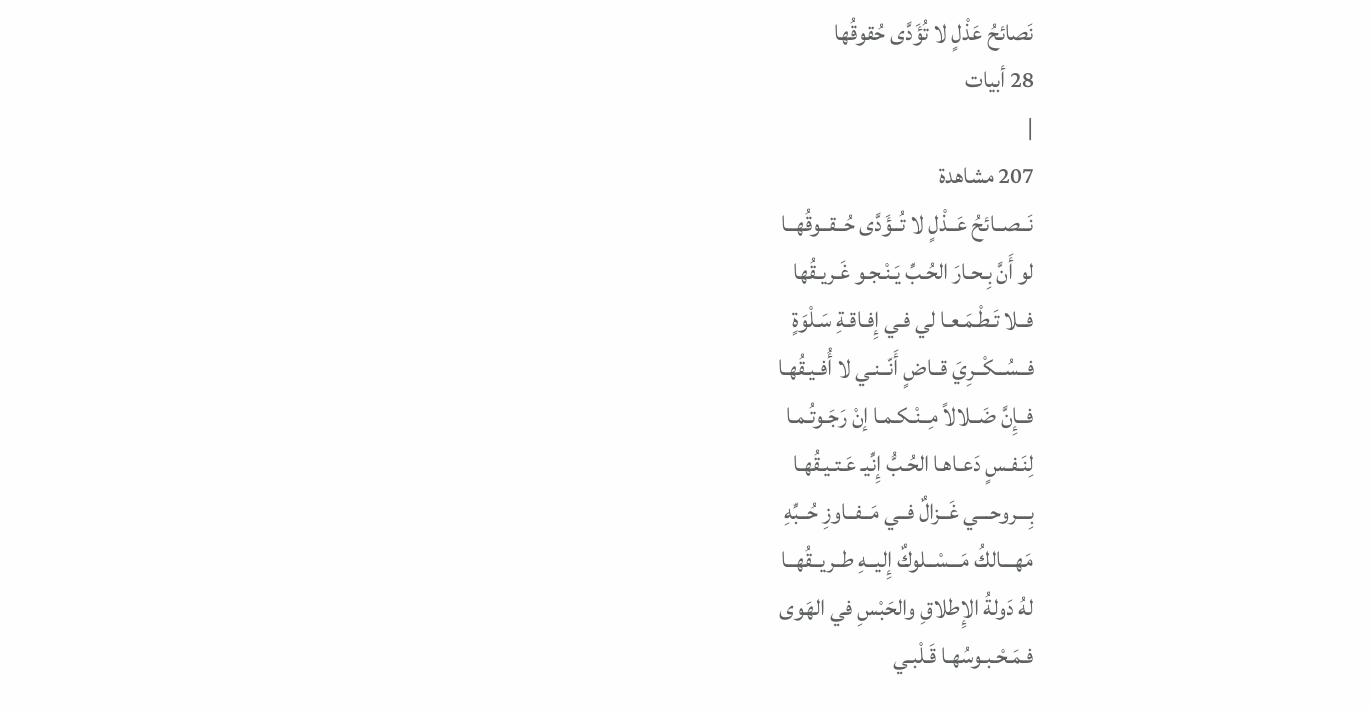نَصائحُ عَذْلٍ لا تُؤَدَّى حُقوقُها
28 أبيات
|
207 مشاهدة
نَــصــائحُ عَــذْلٍ لا تُــؤَدَّى حُــقــوقُهــا
لو أَنَّ بِـحـارَ الحُـبِّ يَـنْـجـو غَـريـقُها
فــلا تَـطْـمَـعـا لي فـي إِفـاقـةِ سَـلْوَةٍ
فــسُــكْــرِيَ قــاضٍ أَنّــنـي لا أُفـيـقُهـا
فــإِنَّ ضَــلالاً مِــنْـكـمـا إنْ رَجَـوتُـمـا
لِنَـفـسٍ دَعـاهـا الحُـبُّ إِنِّيـ عَـتـيـقُهـا
بِـــروحـــي غَــزالٌ فــي مَــفــاوزِ حُــبِّهِ
مَهـــالكُ مَـــسْــلوكٌ إِليــهِ طــريــقُهــا
لهُ دَولةُ الإِطلاقِ والحَبْسِ في الهَوى
فـمَـحْـبـوسُهـا قَـلْبـي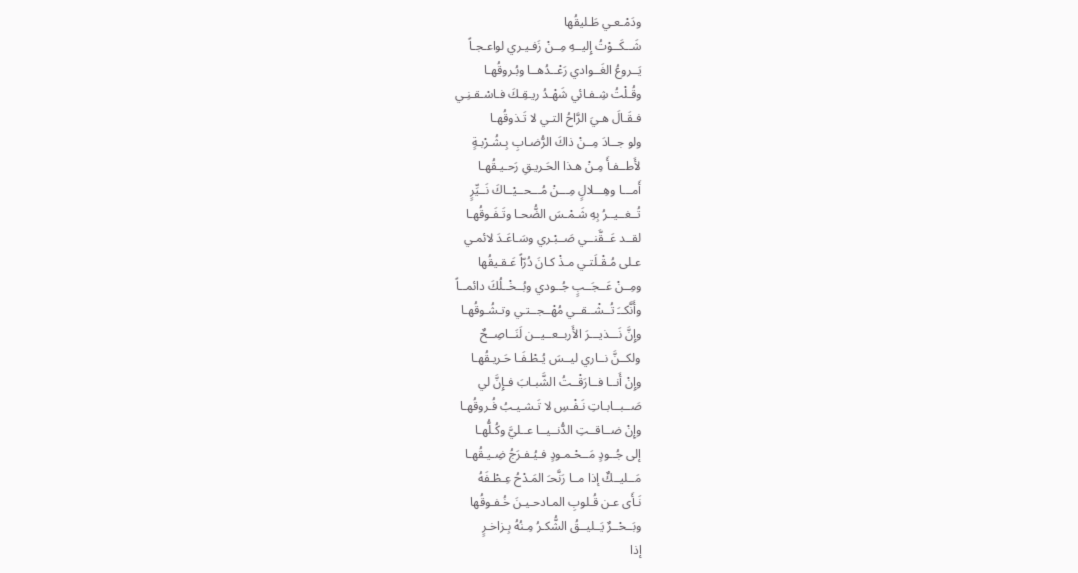ودَمْـعـي طَـليقُها
شَــكَــوْتُ إِليــهِ مِــنْ زَفـيـري لواعـجـاً
يَــروعُ الغَــوادي رَعْــدُهــا وبُـروقُهـا
وقُـلْتُ شِـفـائي شَهْـدُ ريـقِـكَ فـاسْـقـنِـي
فـقَـالَ هـيَ الرَّاحُ التـي لا تَـذوقُهـا
ولو جــادَ مِــنْ ذاكَ الرُّضـابِ بِـشُـرْبـةٍ
لأَطــفـأَ مِـنْ هـذا الحَـريـقِ رَحـيـقُهـا
أَمـــا وهِـــلالٍ مِـــنْ مُـــحــيْــاكَ نَــيِّرٍ
تُــغــيــرُ بِهِ شَـمْـسَ الضُّحـا وتَـفَـوقُهـا
لقــد عَــقَّنــي صَــبْـري وسَـاعَـدَ لائمـي
عـلى مُـقْـلَتـي مـذْ كـانَ دُرّاً عَـقـيقُها
ومِــنْ عَــجَــبٍ جُــودي وبُــخْــلُكَ دائمــاً
وأَنَّكــَ تُــشْــقــي مُهْــجــتـي وتـشُـوقُهـا
وإِنَّ نَـــذيـــرَ الأَربــعــيــن لَنَــاصِــحٌ
ولكــنَّ نــاري ليــسَ يُـطْـفَـا حَـريـقُهـا
وإِنْ أَنــا فــارَقْــتُ الشَّبـابَ فـإِنَّ لي
صَــبــابـاتِ نَـفْـسِ لا تَـشـيـبُ فُـروقُهـا
وإِنْ ضــاقــتِ الدُّنــيــا عــليَّ وكُـلُّهـا
إلى جُــودٍ مَــحْـمـودٍ فـيُـفـرَجُ ضِـيـقُهـا
مَــليــكٌ إذا مــا رَنَّحـَ المَـدْحُ عِـطْـفَهُ
نَـأَى عـن قُـلوبِ المـادحـيـنَ خُـفـوقُها
وبَــحْــرٌ يَــليــقُ الشُّكـرُ مِـنُهُ بِـزاخـرٍ
إذا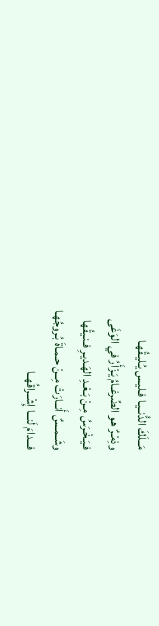مَــلَكَ الدُّنــيـا فـليـس يُـليـقُهـا
وذِمْـرٌ هـو الضِّرغـامُ يَـزْأَرُ في الوَغَى
فـيَـخْـرَسُ مِـنْ بَـعْـدِ الهَـديـرِ فـنـيقُها
وشَــمــسٌ أَنــارَتْ مِــنْ حـمـاةَ بُـروجُهـا
فـــدامَ لَنـــا إِشْــراقُهــا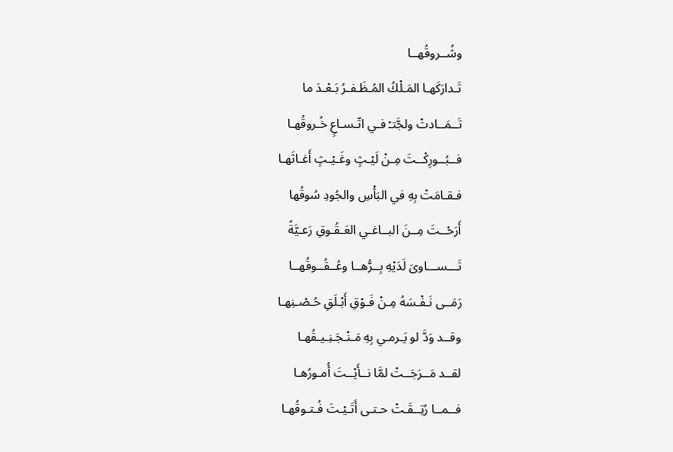وشُــروقُهــا
تَـدارَكَهـا المَـلْكُ المُـظَـفـرُ بَـعْـدَ ما
تَــمَــادتْ ولجَّتـْ فـي اتّـسـاعٍ خُـروقُهـا
فــبُــورِكْــتَ مِـنْ لَيْـثٍ وغَـيْـثٍ أَغـاثَهـا
فـقـامَتْ بِهِ في البَأْسِ والجُودِ سُوقُها
أَرَحْــتَ مِــنَ البــاغـي العَـقُـوقِ رَعـيَّةً
تَـــســـاوىَ لَدَيْهِ بِــرُّهــا وعُــقُــوقُهــا
رَمَــى نَـفْـسَهُ مِـنْ فَـوْقِ أَبْـلَقِ حُـصْـنِهـا
وقــد وَدَّ لو يَـرمـي بِهِ مَـنْـجَـنِـيـقُهـا
لقــد مَــرَجَــتْ لمَّا نــأَيْــتَ أُمـورُهـا
فــمــا رُتِــقَـتْ حـتـى أَتَـيْـتَ فُـتـوقُهـا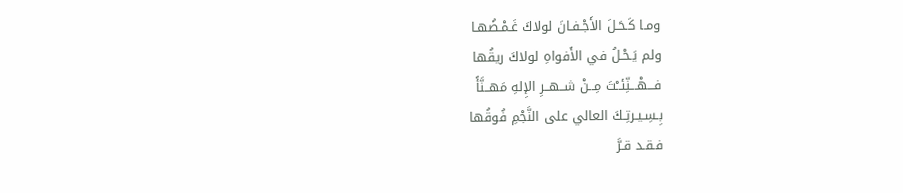ومـا كَـحَـلَ الأَجْـفـانَ لولاكَ غَـمْـضُهـا
ولم يَـحْـلُ في الأَفواهِ لولاكَ ريقُها
فـــهْـــنِّئــْتَ مِــنْ شــهــرِ الإِلهِ مَهــنَّأً
بِـسِـيـرتِـكَ العالي على النَّجْمِ فُوقُها
فـقـد قـرَّ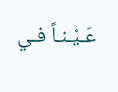عَـيْـنـاً فـي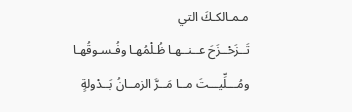مـمـالكـكَ التي
تَــزَحْــزَحَ عــنــهـا ظُـلْمُهـا وفُـسـوقُهـا
ومُـــلِّيـــتَ مــا مَــرَّ الزمــانُ بَــدْولةٍ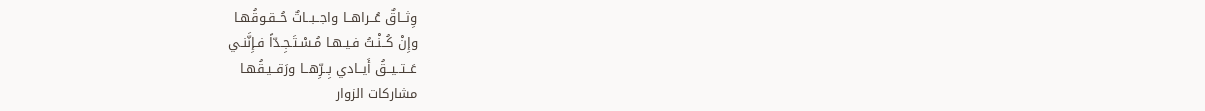وِثــاقٌ عُــراهــا واجــبــاتٌ حُــقـوقُهـا
وإِنْ كُــنْـتُ فـيـهـا مُـسْـتَـجِـدّاً فـإِنَّنـي
عَــتــيــقُ أَيــادي بِــرِّهــا ورَقــيـقُهـا
مشاركات الزوار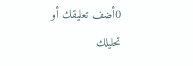0أضف تعليقك أو تحليلك